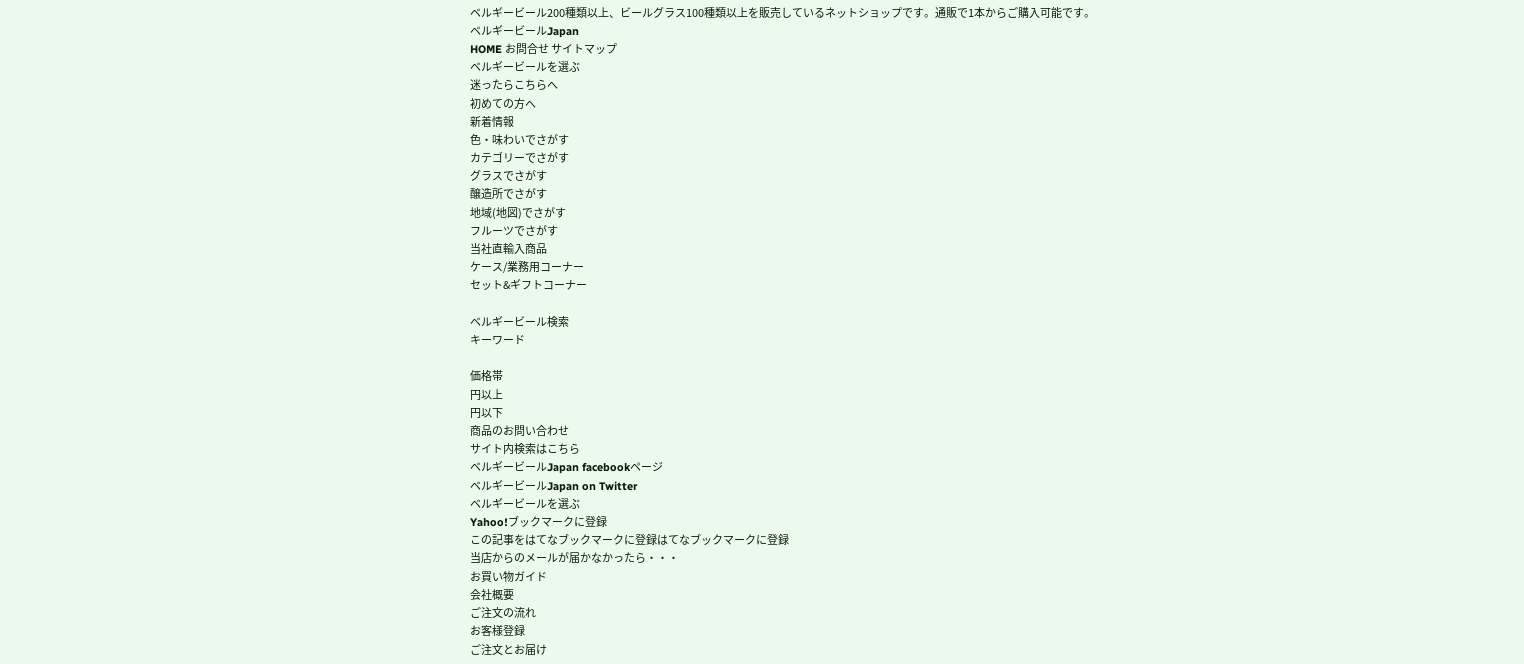ベルギービール200種類以上、ビールグラス100種類以上を販売しているネットショップです。通販で1本からご購入可能です。
ベルギービールJapan
HOME お問合せ サイトマップ
ベルギービールを選ぶ
迷ったらこちらへ
初めての方へ
新着情報
色・味わいでさがす
カテゴリーでさがす
グラスでさがす
醸造所でさがす
地域(地図)でさがす
フルーツでさがす
当社直輸入商品
ケース/業務用コーナー
セット&ギフトコーナー

ベルギービール検索
キーワード

価格帯
円以上
円以下
商品のお問い合わせ
サイト内検索はこちら
ベルギービールJapan facebookページ
ベルギービールJapan on Twitter
ベルギービールを選ぶ
Yahoo!ブックマークに登録
この記事をはてなブックマークに登録はてなブックマークに登録
当店からのメールが届かなかったら・・・
お買い物ガイド
会社概要
ご注文の流れ
お客様登録
ご注文とお届け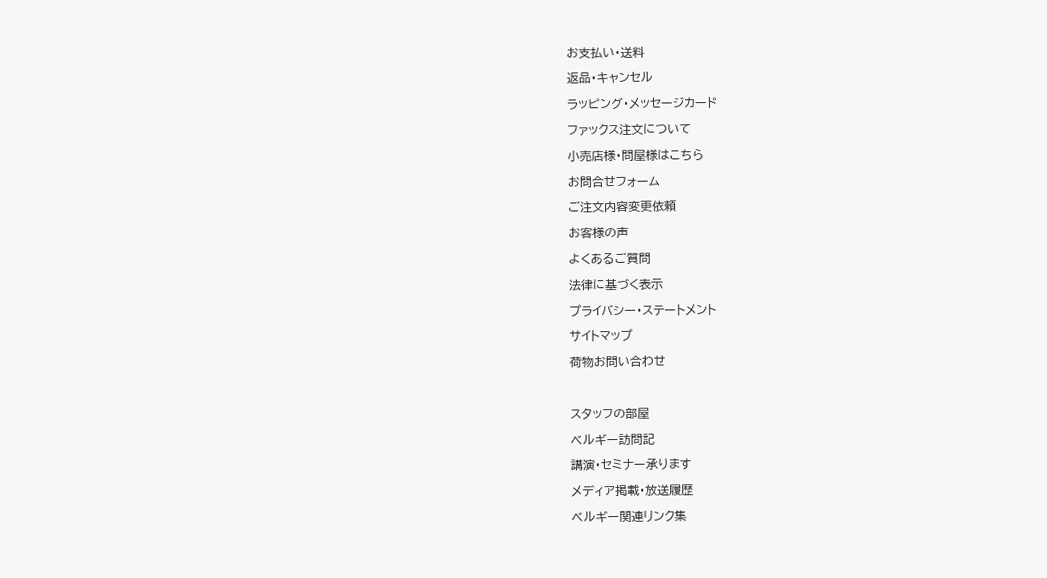お支払い・送料
返品・キャンセル
ラッピング・メッセージカード
ファックス注文について
小売店様・問屋様はこちら
お問合せフォーム
ご注文内容変更依頼
お客様の声
よくあるご質問
法律に基づく表示
プライバシー・ステートメント
サイトマップ
荷物お問い合わせ

スタッフの部屋
ベルギー訪問記
講演・セミナー承ります
メディア掲載・放送履歴
ベルギー関連リンク集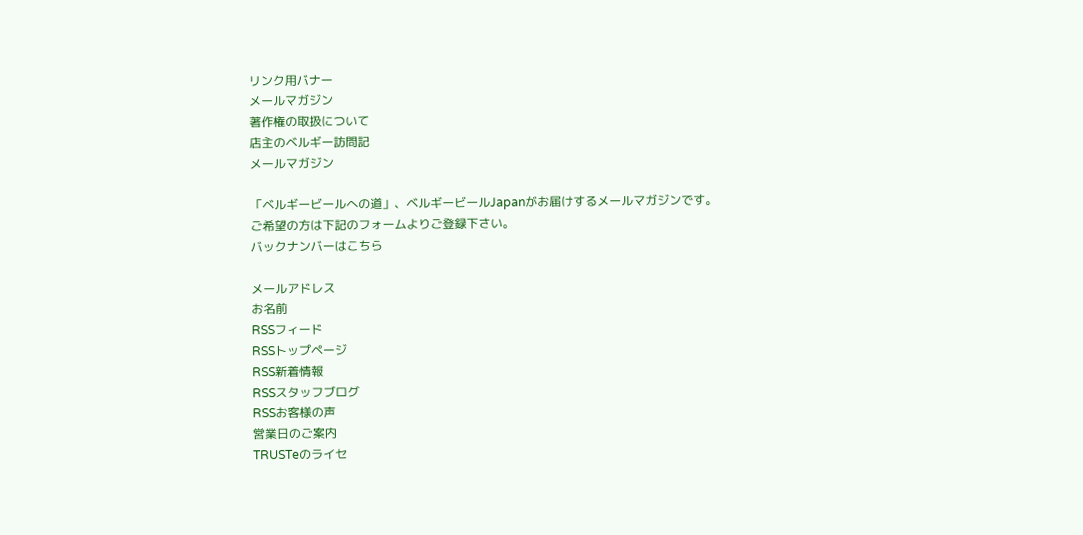リンク用バナー
メールマガジン
著作権の取扱について
店主のベルギー訪問記
メールマガジン

「ベルギービールへの道」、ベルギービールJapanがお届けするメールマガジンです。
ご希望の方は下記のフォームよりご登録下さい。
バックナンバーはこちら

メールアドレス
お名前
RSSフィード
RSSトップページ
RSS新着情報
RSSスタッフブログ
RSSお客様の声
営業日のご案内
TRUSTeのライセ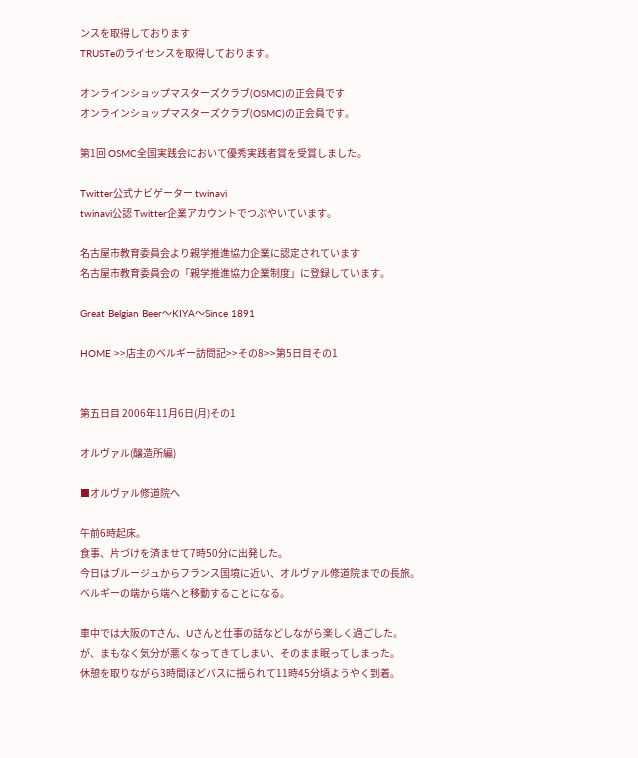ンスを取得しております
TRUSTeのライセンスを取得しております。

オンラインショップマスターズクラブ(OSMC)の正会員です
オンラインショップマスターズクラブ(OSMC)の正会員です。

第1回 OSMC全国実践会において優秀実践者賞を受賞しました。

Twitter公式ナビゲーター twinavi
twinavi公認 Twitter企業アカウントでつぶやいています。

名古屋市教育委員会より親学推進協力企業に認定されています
名古屋市教育委員会の「親学推進協力企業制度」に登録しています。

Great Belgian Beer〜KIYA〜Since 1891

HOME >>店主のベルギー訪問記>>その8>>第5日目その1


第五日目 2006年11月6日(月)その1

オルヴァル(醸造所編)

■オルヴァル修道院へ

午前6時起床。
食事、片づけを済ませて7時50分に出発した。
今日はブルージュからフランス国境に近い、オルヴァル修道院までの長旅。
ベルギーの端から端へと移動することになる。

車中では大阪のTさん、Uさんと仕事の話などしながら楽しく過ごした。
が、まもなく気分が悪くなってきてしまい、そのまま眠ってしまった。
休憩を取りながら3時間ほどバスに揺られて11時45分頃ようやく到着。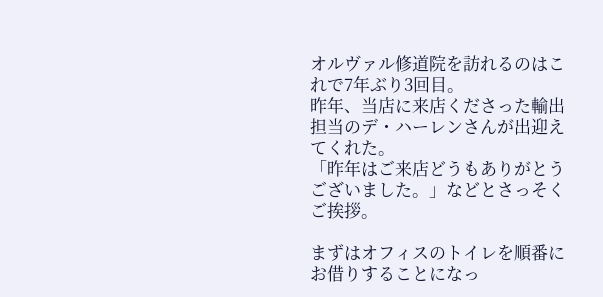オルヴァル修道院を訪れるのはこれで7年ぶり3回目。
昨年、当店に来店くださった輸出担当のデ・ハーレンさんが出迎えてくれた。
「昨年はご来店どうもありがとうございました。」などとさっそくご挨拶。

まずはオフィスのトイレを順番にお借りすることになっ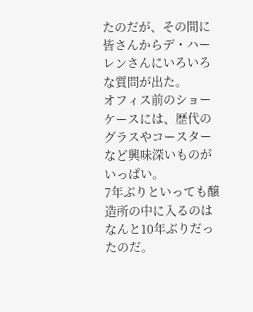たのだが、その間に皆さんからデ・ハーレンさんにいろいろな質問が出た。
オフィス前のショーケースには、歴代のグラスやコースターなど興味深いものがいっぱい。
7年ぶりといっても醸造所の中に入るのはなんと10年ぶりだったのだ。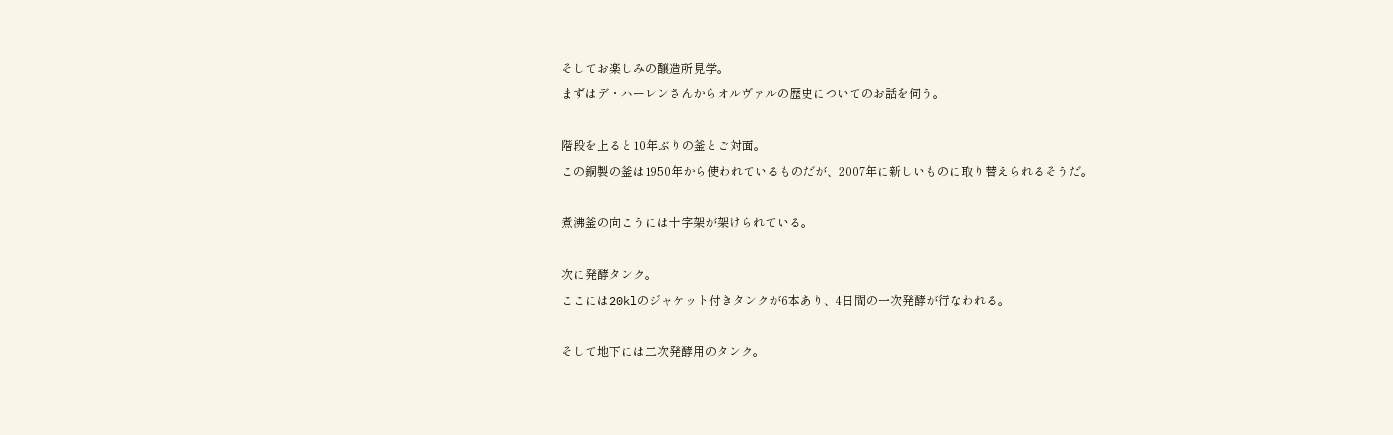そしてお楽しみの醸造所見学。
まずはデ・ハーレンさんからオルヴァルの歴史についてのお話を伺う。

階段を上ると10年ぶりの釜とご対面。
この銅製の釜は1950年から使われているものだが、2007年に新しいものに取り替えられるそうだ。

煮沸釜の向こうには十字架が架けられている。

次に発酵タンク。
ここには20klのジャケット付きタンクが6本あり、4日間の一次発酵が行なわれる。

そして地下には二次発酵用のタンク。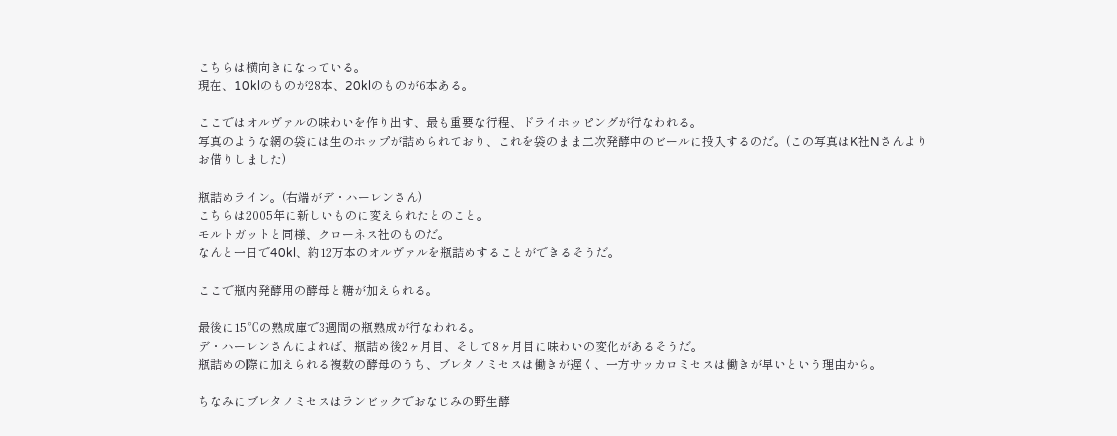こちらは横向きになっている。
現在、10klのものが28本、20klのものが6本ある。

ここではオルヴァルの味わいを作り出す、最も重要な行程、ドライホッピングが行なわれる。
写真のような網の袋には生のホップが詰められており、これを袋のまま二次発酵中のビールに投入するのだ。(この写真はK社Nさんよりお借りしました)

瓶詰めライン。(右端がデ・ハーレンさん)
こちらは2005年に新しいものに変えられたとのこと。
モルトガットと同様、クローネス社のものだ。
なんと一日で40kl、約12万本のオルヴァルを瓶詰めすることができるそうだ。

ここで瓶内発酵用の酵母と糖が加えられる。

最後に15℃の熟成庫で3週間の瓶熟成が行なわれる。
デ・ハーレンさんによれば、瓶詰め後2ヶ月目、そして8ヶ月目に味わいの変化があるそうだ。
瓶詰めの際に加えられる複数の酵母のうち、ブレタノミセスは働きが遅く、一方サッカロミセスは働きが早いという理由から。

ちなみにブレタノミセスはランビックでおなじみの野生酵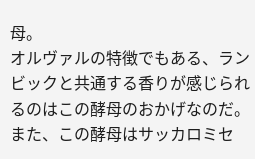母。
オルヴァルの特徴でもある、ランビックと共通する香りが感じられるのはこの酵母のおかげなのだ。
また、この酵母はサッカロミセ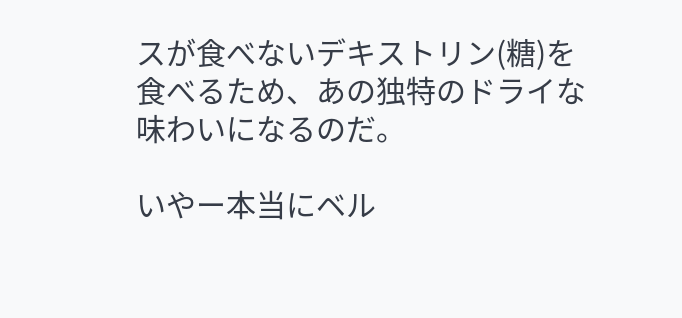スが食べないデキストリン(糖)を食べるため、あの独特のドライな味わいになるのだ。

いやー本当にベル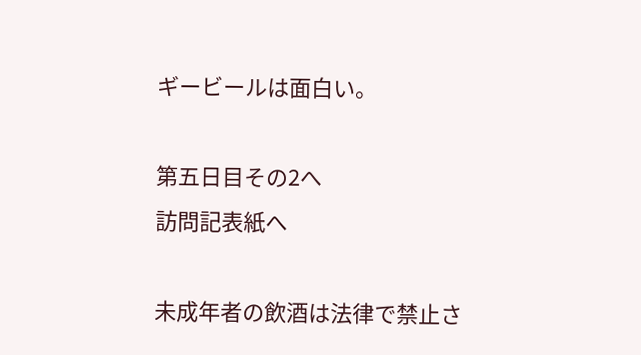ギービールは面白い。

第五日目その2へ
訪問記表紙へ

未成年者の飲酒は法律で禁止さ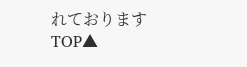れております
TOP▲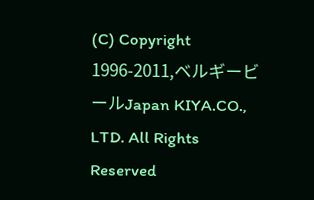(C) Copyright 1996-2011,ベルギービールJapan KIYA.CO., LTD. All Rights Reserved